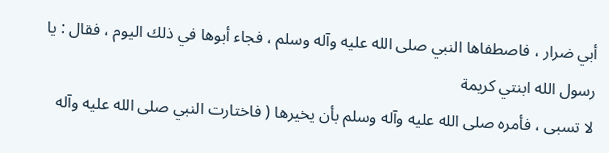أبي ضرار ، فاصطفاها النبي صلى الله عليه وآله وسلم ، فجاء أبوها في ذلك اليوم ، فقال : يا رسول الله ابنتي كريمة
لا تسبى ، فأمره صلى الله عليه وآله وسلم بأن يخيرها ( فاختارت النبي صلى الله عليه وآله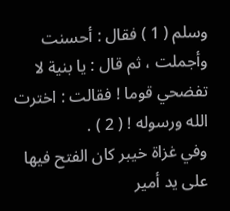وسلم ( 1 ) فقال : أحسنت
وأجملت ، ثم قال : يا بنية لا تفضحي قوما ! فقالت : اخترت الله ورسوله ! ( 2 ) .
وفي غزاة خيبر كان الفتح فيها على يد أمير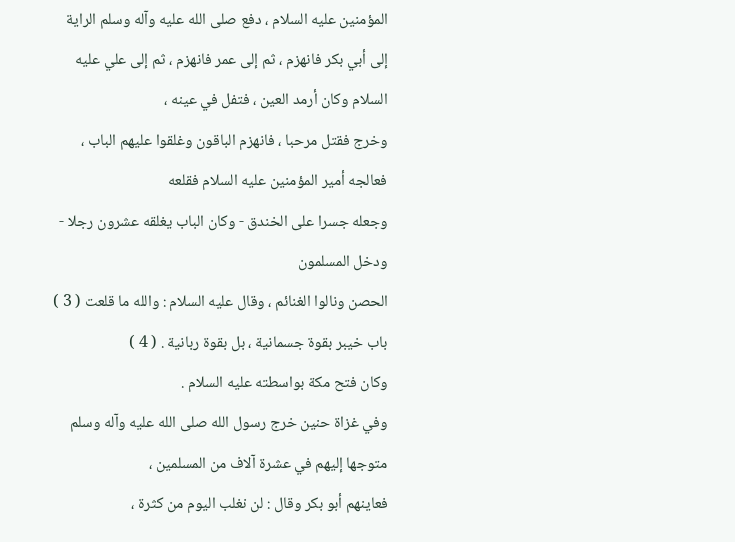المؤمنين عليه السلام ، دفع صلى الله عليه وآله وسلم الراية
إلى أبي بكر فانهزم ، ثم إلى عمر فانهزم ، ثم إلى علي عليه السلام وكان أرمد العين ، فتفل في عينه ،
وخرج فقتل مرحبا ، فانهزم الباقون وغلقوا عليهم الباب ، فعالجه أمير المؤمنين عليه السلام فقلعه
وجعله جسرا على الخندق - وكان الباب يغلقه عشرون رجلا - ودخل المسلمون
الحصن ونالوا الغنائم ، وقال عليه السلام : والله ما قلعت ( 3 ) باب خيبر بقوة جسمانية ، بل بقوة ربانية . ( 4 )
وكان فتح مكة بواسطته عليه السلام .
وفي غزاة حنين خرج رسول الله صلى الله عليه وآله وسلم متوجها إليهم في عشرة آلاف من المسلمين ،
فعاينهم أبو بكر وقال : لن نغلب اليوم من كثرة ،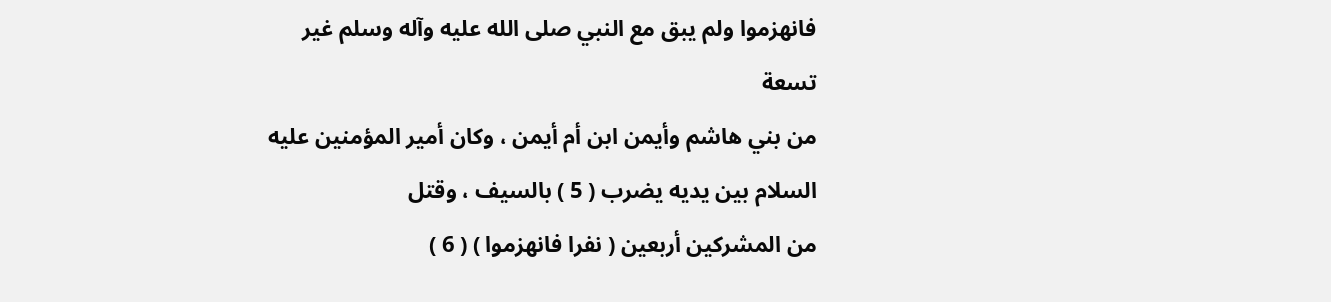فانهزموا ولم يبق مع النبي صلى الله عليه وآله وسلم غير تسعة
من بني هاشم وأيمن ابن أم أيمن ، وكان أمير المؤمنين عليه السلام بين يديه يضرب ( 5 ) بالسيف ، وقتل
من المشركين أربعين ( نفرا فانهزموا ) ( 6 )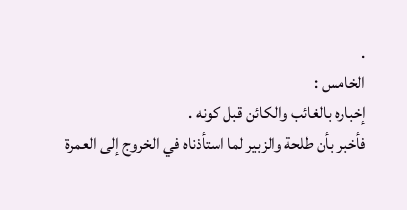.
الخامس :
إخباره بالغائب والكائن قبل كونه .
فأخبر بأن طلحة والزبير لما استأذناه في الخروج إلى العمرة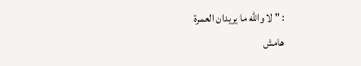: " لا والله ما يريدان العمرة
هامش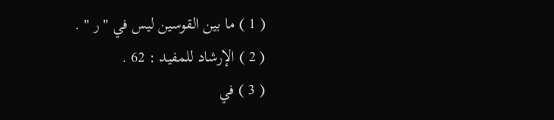( 1 ) ما بين القوسين ليس في " ر " .
( 2 ) الإرشاد للمفيد : 62 .
( 3 ) في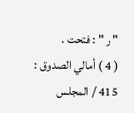" ر " : فتحت .
( 4 ) أمالي الصدوق : 415 / المجلس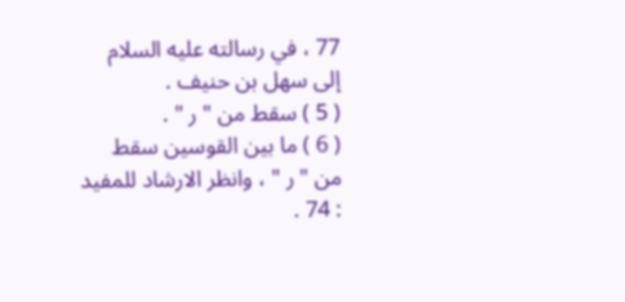77 ، في رسالته عليه السلام إلى سهل بن حنيف .
( 5 ) سقط من " ر " .
( 6 ) ما بين القوسين سقط من " ر " ، وانظر الارشاد للمفيد : 74 .